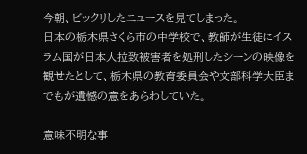今朝、ビックリしたニュースを見てしまった。
日本の栃木県さくら市の中学校で、教師が生徒にイスラム国が日本人拉致被害者を処刑したシーンの映像を観せたとして、栃木県の教育委員会や文部科学大臣までもが遺憾の意をあらわしていた。

意味不明な事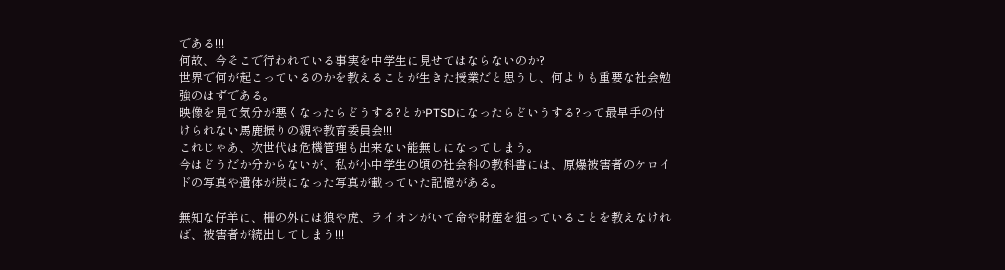である!!!
何故、今そこで行われている事実を中学生に見せてはならないのか?
世界で何が起こっているのかを教えることが生きた授業だと思うし、何よりも重要な社会勉強のはずである。
映像を見て気分が悪くなったらどうする?とかPTSDになったらどいうする?って最早手の付けられない馬鹿振りの親や教育委員会!!!
これじゃあ、次世代は危機管理も出来ない能無しになってしまう。
今はどうだか分からないが、私が小中学生の頃の社会科の教科書には、原爆被害者のケロイドの写真や遺体が炭になった写真が載っていた記憶がある。

無知な仔羊に、柵の外には狼や虎、ライオンがいて命や財産を狙っていることを教えなければ、被害者が続出してしまう!!!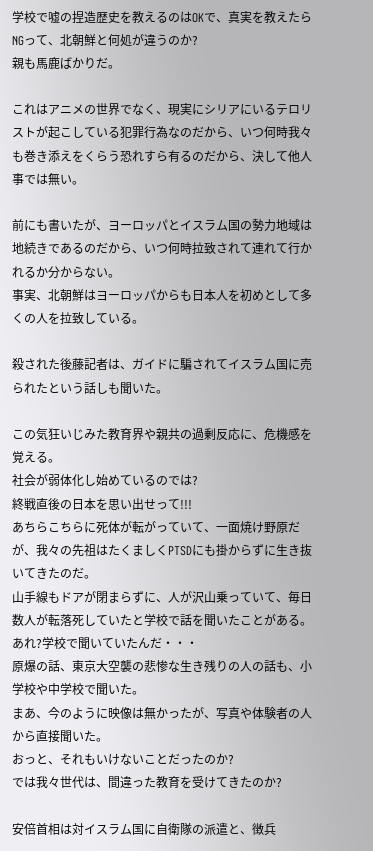学校で嘘の捏造歴史を教えるのはOKで、真実を教えたらNGって、北朝鮮と何処が違うのか?
親も馬鹿ばかりだ。

これはアニメの世界でなく、現実にシリアにいるテロリストが起こしている犯罪行為なのだから、いつ何時我々も巻き添えをくらう恐れすら有るのだから、決して他人事では無い。

前にも書いたが、ヨーロッパとイスラム国の勢力地域は地続きであるのだから、いつ何時拉致されて連れて行かれるか分からない。
事実、北朝鮮はヨーロッパからも日本人を初めとして多くの人を拉致している。

殺された後藤記者は、ガイドに騙されてイスラム国に売られたという話しも聞いた。

この気狂いじみた教育界や親共の過剰反応に、危機感を覚える。
社会が弱体化し始めているのでは?
終戦直後の日本を思い出せって!!!
あちらこちらに死体が転がっていて、一面焼け野原だが、我々の先祖はたくましくPTSDにも掛からずに生き抜いてきたのだ。
山手線もドアが閉まらずに、人が沢山乗っていて、毎日数人が転落死していたと学校で話を聞いたことがある。
あれ?学校で聞いていたんだ・・・
原爆の話、東京大空襲の悲惨な生き残りの人の話も、小学校や中学校で聞いた。
まあ、今のように映像は無かったが、写真や体験者の人から直接聞いた。
おっと、それもいけないことだったのか?
では我々世代は、間違った教育を受けてきたのか?

安倍首相は対イスラム国に自衛隊の派遣と、徴兵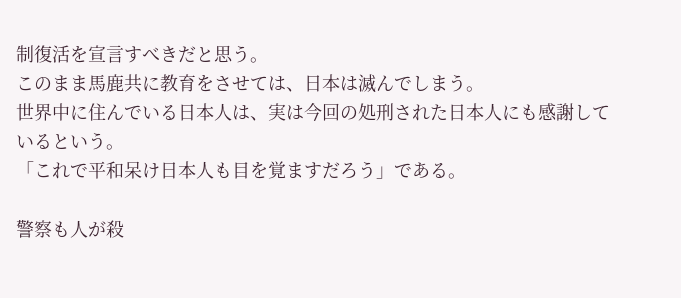制復活を宣言すべきだと思う。
このまま馬鹿共に教育をさせては、日本は滅んでしまう。
世界中に住んでいる日本人は、実は今回の処刑された日本人にも感謝しているという。
「これで平和呆け日本人も目を覚ますだろう」である。

警察も人が殺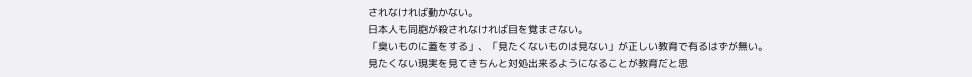されなければ動かない。
日本人も同胞が殺されなければ目を覚まさない。
「臭いものに蓋をする」、「見たくないものは見ない」が正しい教育で有るはずが無い。
見たくない現実を見てきちんと対処出来るようになることが教育だと思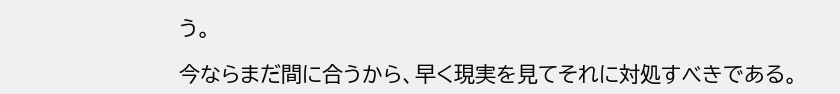う。

今ならまだ間に合うから、早く現実を見てそれに対処すべきである。